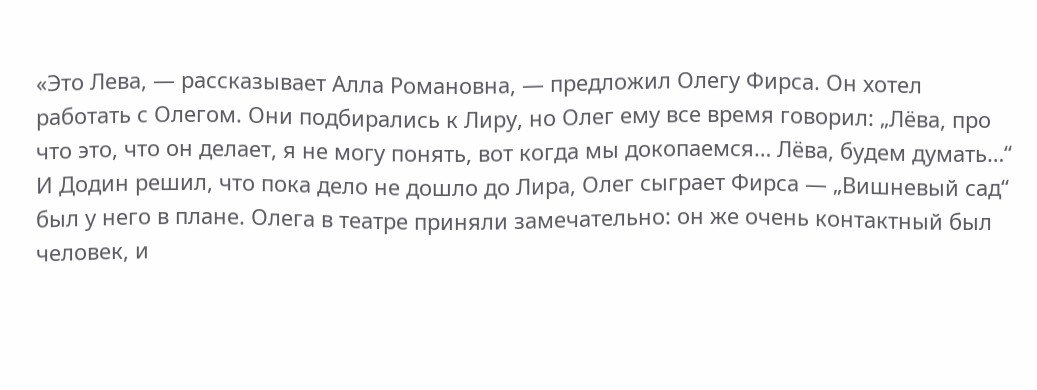«Это Лева, — рассказывает Алла Романовна, — предложил Олегу Фирса. Он хотел работать с Олегом. Они подбирались к Лиру, но Олег ему все время говорил: „Лёва, про что это, что он делает, я не могу понять, вот когда мы докопаемся… Лёва, будем думать…“ И Додин решил, что пока дело не дошло до Лира, Олег сыграет Фирса — „Вишневый сад“ был у него в плане. Олега в театре приняли замечательно: он же очень контактный был человек, и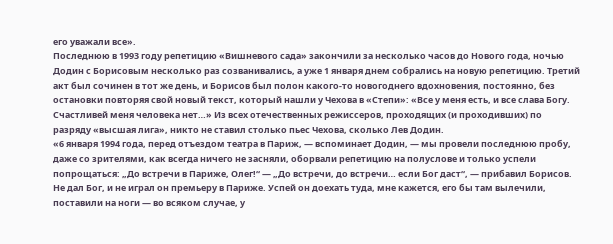его уважали все».
Последнюю в 1993 году репетицию «Вишневого сада» закончили за несколько часов до Нового года, ночью Додин с Борисовым несколько раз созванивались, а уже 1 января днем собрались на новую репетицию. Третий акт был сочинен в тот же день, и Борисов был полон какого-то новогоднего вдохновения, постоянно, без остановки повторяя свой новый текст, который нашли у Чехова в «Степи»: «Все у меня есть, и все слава Богу. Счастливей меня человека нет…» Из всех отечественных режиссеров, проходящих (и проходивших) по разряду «высшая лига», никто не ставил столько пьес Чехова, сколько Лев Додин.
«6 января 1994 года, перед отъездом театра в Париж, — вспоминает Додин, — мы провели последнюю пробу, даже со зрителями, как всегда ничего не засняли, оборвали репетицию на полуслове и только успели попрощаться: „До встречи в Париже, Олег!“ — „До встречи, до встречи… если Бог даст“, — прибавил Борисов.
Не дал Бог, и не играл он премьеру в Париже. Успей он доехать туда, мне кажется, его бы там вылечили, поставили на ноги — во всяком случае, у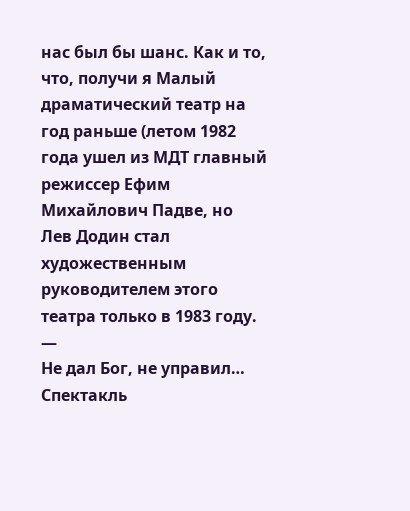нас был бы шанс. Как и то, что, получи я Малый драматический театр на год раньше (летом 1982 года ушел из МДТ главный режиссер Ефим Михайлович Падве, но Лев Додин стал художественным руководителем этого театра только в 1983 году. —
Не дал Бог, не управил… Спектакль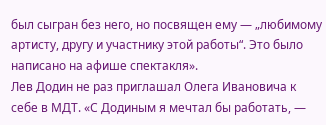был сыгран без него, но посвящен ему — „любимому артисту, другу и участнику этой работы“. Это было написано на афише спектакля».
Лев Додин не раз приглашал Олега Ивановича к себе в МДТ. «С Додиным я мечтал бы работать, —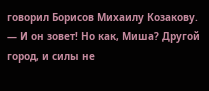говорил Борисов Михаилу Козакову. — И он зовет! Но как, Миша? Другой город, и силы не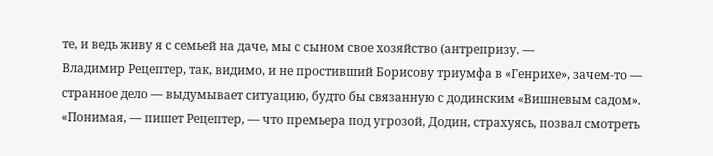те, и ведь живу я с семьей на даче, мы с сыном свое хозяйство (антрепризу. —
Владимир Рецептер, так, видимо, и не простивший Борисову триумфа в «Генрихе», зачем-то — странное дело — выдумывает ситуацию, будто бы связанную с додинским «Вишневым садом». «Понимая, — пишет Рецептер, — что премьера под угрозой, Додин, страхуясь, позвал смотреть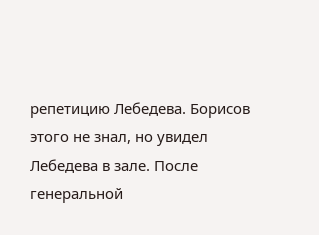репетицию Лебедева. Борисов этого не знал, но увидел Лебедева в зале. После генеральной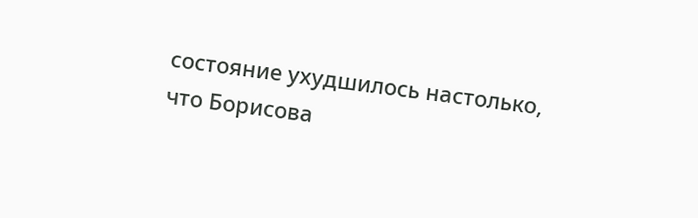состояние ухудшилось настолько, что Борисова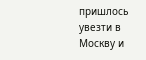пришлось увезти в Москву и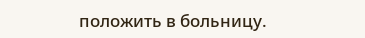положить в больницу.